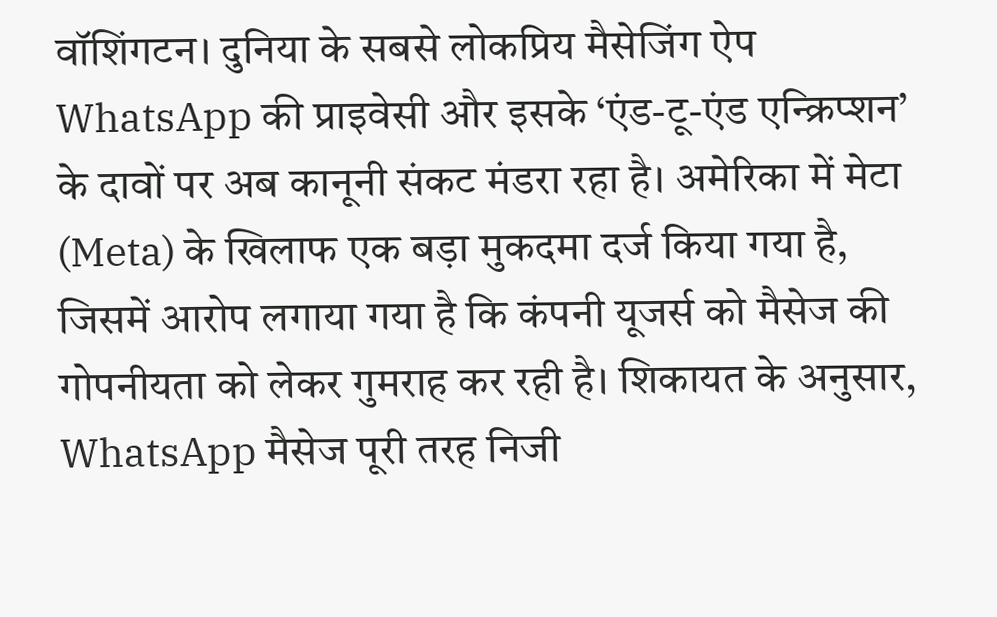वॉशिंगटन। दुनिया के सबसे लोकप्रिय मैसेजिंग ऐप WhatsApp की प्राइवेसी और इसके ‘एंड-टू-एंड एन्क्रिप्शन’ के दावों पर अब कानूनी संकट मंडरा रहा है। अमेरिका में मेटा (Meta) के खिलाफ एक बड़ा मुकदमा दर्ज किया गया है, जिसमें आरोप लगाया गया है कि कंपनी यूजर्स को मैसेज की गोपनीयता को लेकर गुमराह कर रही है। शिकायत के अनुसार, WhatsApp मैसेज पूरी तरह निजी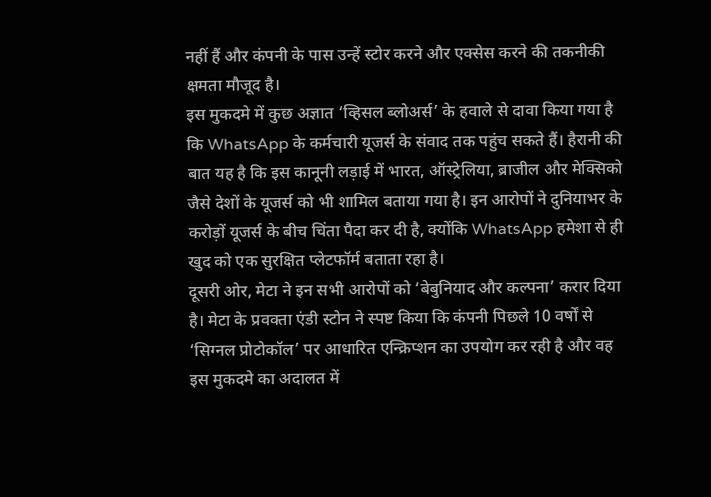नहीं हैं और कंपनी के पास उन्हें स्टोर करने और एक्सेस करने की तकनीकी क्षमता मौजूद है।
इस मुकदमे में कुछ अज्ञात ‘व्हिसल ब्लोअर्स’ के हवाले से दावा किया गया है कि WhatsApp के कर्मचारी यूजर्स के संवाद तक पहुंच सकते हैं। हैरानी की बात यह है कि इस कानूनी लड़ाई में भारत, ऑस्ट्रेलिया, ब्राजील और मेक्सिको जैसे देशों के यूजर्स को भी शामिल बताया गया है। इन आरोपों ने दुनियाभर के करोड़ों यूजर्स के बीच चिंता पैदा कर दी है, क्योंकि WhatsApp हमेशा से ही खुद को एक सुरक्षित प्लेटफॉर्म बताता रहा है।
दूसरी ओर, मेटा ने इन सभी आरोपों को ‘बेबुनियाद और कल्पना’ करार दिया है। मेटा के प्रवक्ता एंडी स्टोन ने स्पष्ट किया कि कंपनी पिछले 10 वर्षों से ‘सिग्नल प्रोटोकॉल’ पर आधारित एन्क्रिप्शन का उपयोग कर रही है और वह इस मुकदमे का अदालत में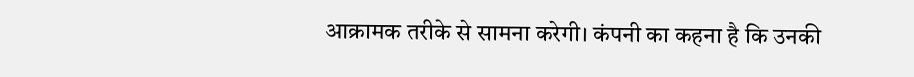आक्रामक तरीके से सामना करेगी। कंपनी का कहना है कि उनकी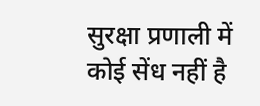सुरक्षा प्रणाली में कोई सेंध नहीं है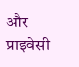और प्राइवेसी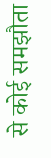से कोई समझौता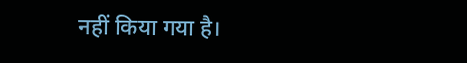नहीं किया गया है।